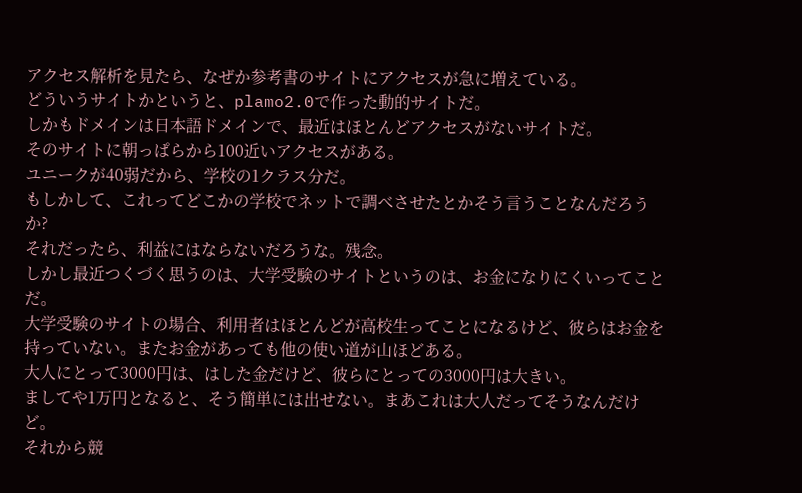アクセス解析を見たら、なぜか参考書のサイトにアクセスが急に増えている。
どういうサイトかというと、plamo2.0で作った動的サイトだ。
しかもドメインは日本語ドメインで、最近はほとんどアクセスがないサイトだ。
そのサイトに朝っぱらから100近いアクセスがある。
ユニークが40弱だから、学校の1クラス分だ。
もしかして、これってどこかの学校でネットで調べさせたとかそう言うことなんだろうか?
それだったら、利益にはならないだろうな。残念。
しかし最近つくづく思うのは、大学受験のサイトというのは、お金になりにくいってことだ。
大学受験のサイトの場合、利用者はほとんどが高校生ってことになるけど、彼らはお金を持っていない。またお金があっても他の使い道が山ほどある。
大人にとって3000円は、はした金だけど、彼らにとっての3000円は大きい。
ましてや1万円となると、そう簡単には出せない。まあこれは大人だってそうなんだけど。
それから競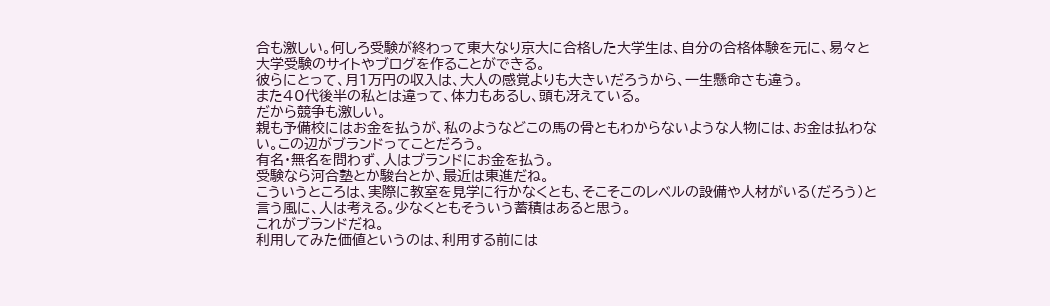合も激しい。何しろ受験が終わって東大なり京大に合格した大学生は、自分の合格体験を元に、易々と大学受験のサイトやブログを作ることができる。
彼らにとって、月1万円の収入は、大人の感覚よりも大きいだろうから、一生懸命さも違う。
また40代後半の私とは違って、体力もあるし、頭も冴えている。
だから競争も激しい。
親も予備校にはお金を払うが、私のようなどこの馬の骨ともわからないような人物には、お金は払わない。この辺がブランドってことだろう。
有名・無名を問わず、人はブランドにお金を払う。
受験なら河合塾とか駿台とか、最近は東進だね。
こういうところは、実際に教室を見学に行かなくとも、そこそこのレベルの設備や人材がいる(だろう)と言う風に、人は考える。少なくともそういう蓄積はあると思う。
これがブランドだね。
利用してみた価値というのは、利用する前には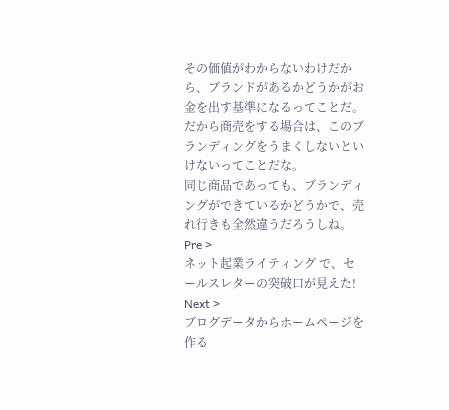その価値がわからないわけだから、ブランドがあるかどうかがお金を出す基準になるってことだ。
だから商売をする場合は、このブランディングをうまくしないといけないってことだな。
同じ商品であっても、ブランディングができているかどうかで、売れ行きも全然違うだろうしね。
Pre >
ネット起業ライティング で、セールスレターの突破口が見えた!
Next >
ブログデータからホームページを作る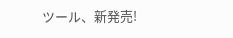ツール、新発売!